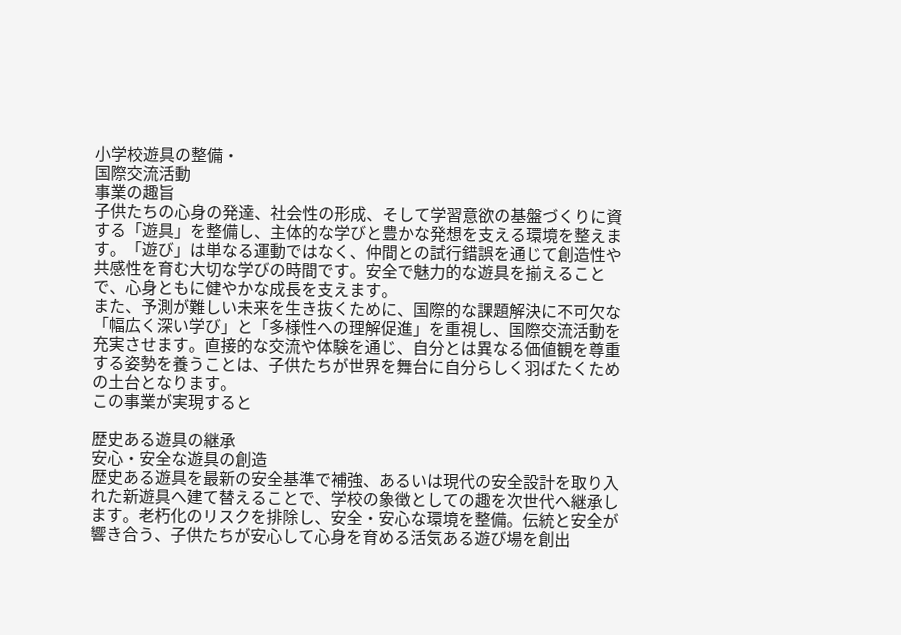小学校遊具の整備・
国際交流活動
事業の趣旨
子供たちの心身の発達、社会性の形成、そして学習意欲の基盤づくりに資する「遊具」を整備し、主体的な学びと豊かな発想を支える環境を整えます。「遊び」は単なる運動ではなく、仲間との試行錯誤を通じて創造性や共感性を育む大切な学びの時間です。安全で魅力的な遊具を揃えることで、心身ともに健やかな成長を支えます。
また、予測が難しい未来を生き抜くために、国際的な課題解決に不可欠な「幅広く深い学び」と「多様性への理解促進」を重視し、国際交流活動を充実させます。直接的な交流や体験を通じ、自分とは異なる価値観を尊重する姿勢を養うことは、子供たちが世界を舞台に自分らしく羽ばたくための土台となります。
この事業が実現すると

歴史ある遊具の継承
安心・安全な遊具の創造
歴史ある遊具を最新の安全基準で補強、あるいは現代の安全設計を取り入れた新遊具へ建て替えることで、学校の象徴としての趣を次世代へ継承します。老朽化のリスクを排除し、安全・安心な環境を整備。伝統と安全が響き合う、子供たちが安心して心身を育める活気ある遊び場を創出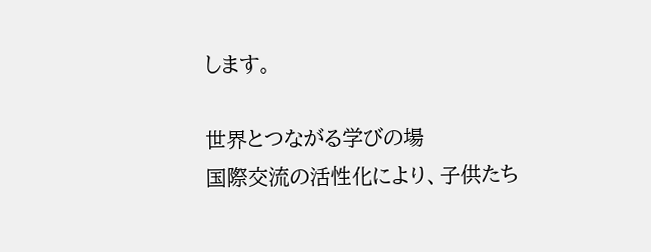します。

世界とつながる学びの場
国際交流の活性化により、子供たち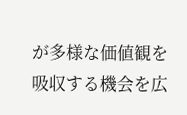が多様な価値観を吸収する機会を広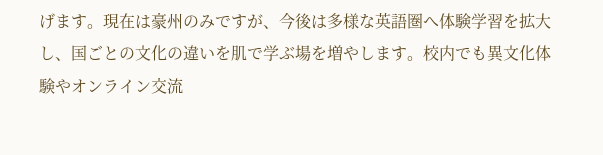げます。現在は豪州のみですが、今後は多様な英語圏へ体験学習を拡大し、国ごとの文化の違いを肌で学ぶ場を増やします。校内でも異文化体験やオンライン交流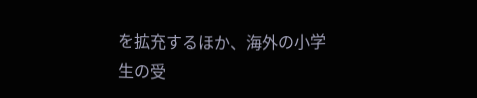を拡充するほか、海外の小学生の受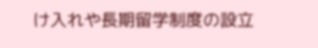け入れや長期留学制度の設立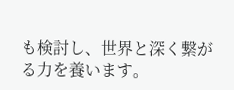も検討し、世界と深く繋がる力を養います。